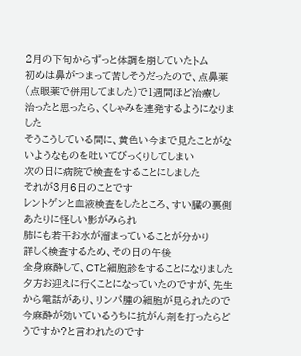2月の下旬からずっと体調を崩していたトム
初めは鼻がつまって苦しそうだったので、点鼻薬(点眼薬で併用してました)で1週間ほど治療し
治ったと思ったら、くしゃみを連発するようになりました
そうこうしている間に、黄色い今まで見たことがないようなものを吐いてびっくりしてしまい
次の日に病院で検査をすることにしました
それが3月6日のことです
レントゲンと血液検査をしたところ、すい臓の裏側あたりに怪しい影がみられ
肺にも若干お水が溜まっていることが分かり
詳しく検査するため、その日の午後
全身麻酔して、CTと細胞診をすることになりました
夕方お迎えに行くことになっていたのですが、先生から電話があり、リンパ腫の細胞が見られたので
今麻酔が効いているうちに抗がん剤を打ったらどうですか?と言われたのです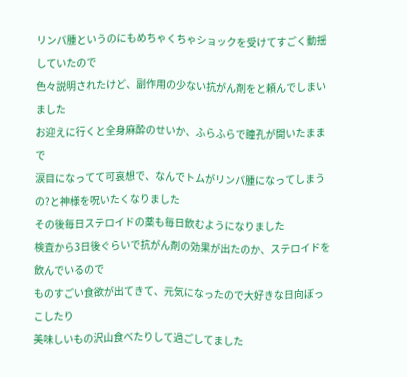リンパ腫というのにもめちゃくちゃショックを受けてすごく動揺していたので
色々説明されたけど、副作用の少ない抗がん剤をと頼んでしまいました
お迎えに行くと全身麻酔のせいか、ふらふらで瞳孔が開いたままで
涙目になってて可哀想で、なんでトムがリンパ腫になってしまうの?と神様を呪いたくなりました
その後毎日ステロイドの薬も毎日飲むようになりました
検査から3日後ぐらいで抗がん剤の効果が出たのか、ステロイドを飲んでいるので
ものすごい食欲が出てきて、元気になったので大好きな日向ぼっこしたり
美味しいもの沢山食べたりして過ごしてました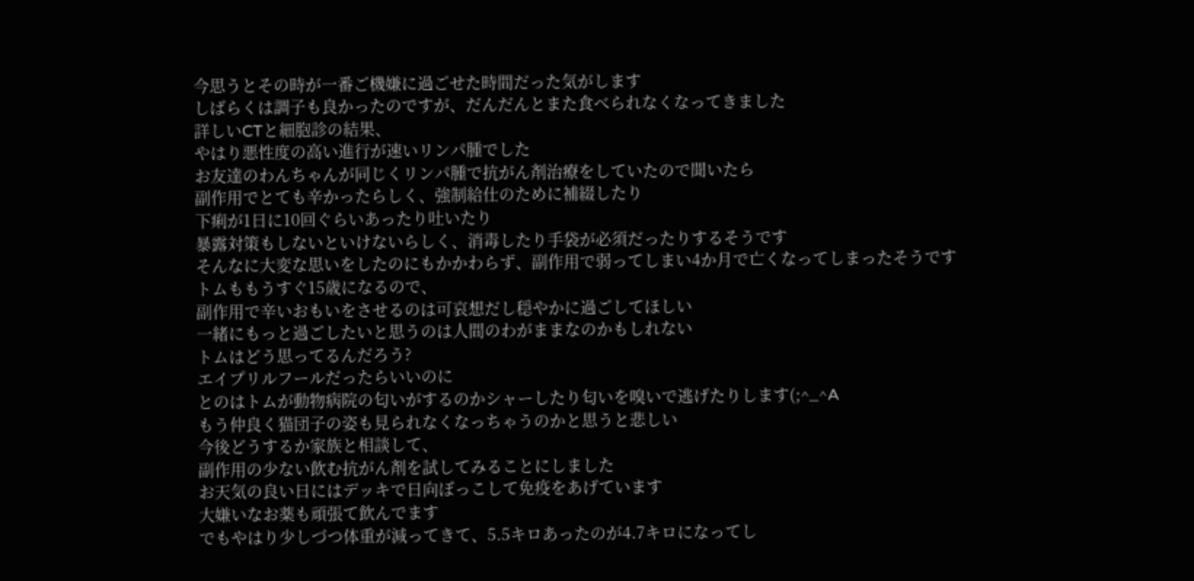今思うとその時が一番ご機嫌に過ごせた時間だった気がします
しばらくは調子も良かったのですが、だんだんとまた食べられなくなってきました
詳しいCTと細胞診の結果、
やはり悪性度の高い進行が速いリンパ腫でした
お友達のわんちゃんが同じくリンパ腫で抗がん剤治療をしていたので聞いたら
副作用でとても辛かったらしく、強制給仕のために補綴したり
下痢が1日に10回ぐらいあったり吐いたり
暴露対策もしないといけないらしく、消毒したり手袋が必須だったりするそうです
そんなに大変な思いをしたのにもかかわらず、副作用で弱ってしまい4か月で亡くなってしまったそうです
トムももうすぐ15歳になるので、
副作用で辛いおもいをさせるのは可哀想だし穏やかに過ごしてほしい
一緒にもっと過ごしたいと思うのは人間のわがままなのかもしれない
トムはどう思ってるんだろう?
エイプリルフールだったらいいのに
とのはトムが動物病院の匂いがするのかシャーしたり匂いを嗅いで逃げたりします(;^_^A
もう仲良く猫団子の姿も見られなくなっちゃうのかと思うと悲しい
今後どうするか家族と相談して、
副作用の少ない飲む抗がん剤を試してみることにしました
お天気の良い日にはデッキで日向ぼっこして免疫をあげています
大嫌いなお薬も頑張て飲んでます
でもやはり少しづつ体重が減ってきて、5.5キロあったのが4.7キロになってし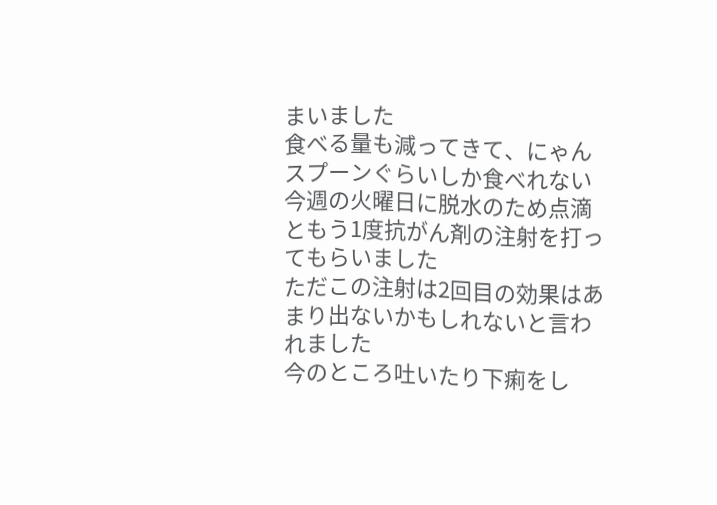まいました
食べる量も減ってきて、にゃんスプーンぐらいしか食べれない
今週の火曜日に脱水のため点滴ともう1度抗がん剤の注射を打ってもらいました
ただこの注射は2回目の効果はあまり出ないかもしれないと言われました
今のところ吐いたり下痢をし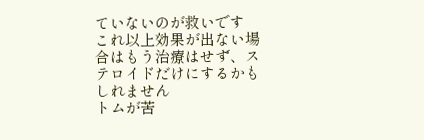ていないのが救いです
これ以上効果が出ない場合はもう治療はせず、ステロイドだけにするかもしれません
トムが苦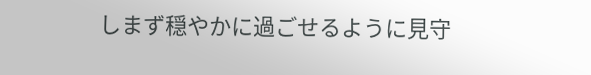しまず穏やかに過ごせるように見守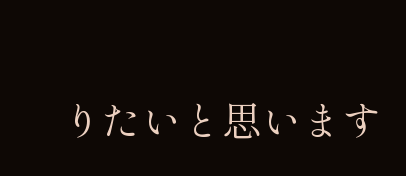りたいと思います